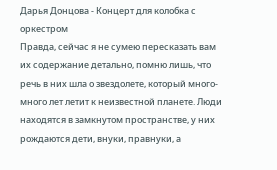Дарья Донцова - Концерт для колобка с оркестром
Правда, сейчас я не сумею пересказать вам их содержание детально, помню лишь, что речь в них шла о звездолете, который много-много лет летит к неизвестной планете. Люди находятся в замкнутом пространстве, у них рождаются дети, внуки, правнуки, а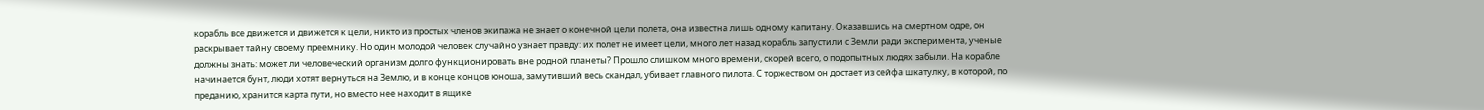корабль все движется и движется к цели, никто из простых членов экипажа не знает о конечной цели полета, она известна лишь одному капитану. Оказавшись на смертном одре, он раскрывает тайну своему преемнику. Но один молодой человек случайно узнает правду: их полет не имеет цели, много лет назад корабль запустили с Земли ради эксперимента, ученые должны знать: может ли человеческий организм долго функционировать вне родной планеты? Прошло слишком много времени, скорей всего, о подопытных людях забыли. На корабле начинается бунт, люди хотят вернуться на Землю, и в конце концов юноша, замутивший весь скандал, убивает главного пилота. С торжеством он достает из сейфа шкатулку, в которой, по преданию, хранится карта пути, но вместо нее находит в ящике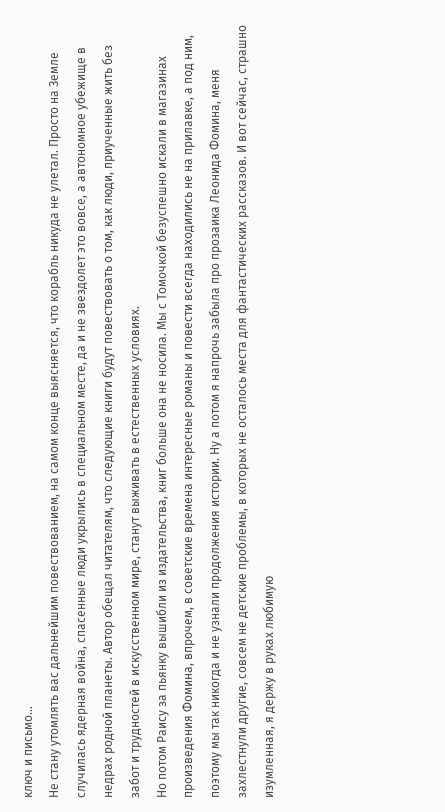ключ и письмо…
Не стану утомлять вас дальнейшим повествованием, на самом конце выясняется, что корабль никуда не улетал. Просто на Земле случилась ядерная война, спасенные люди укрылись в специальном месте, да и не звездолет это вовсе, а автономное убежище в недрах родной планеты. Автор обещал читателям, что следующие книги будут повествовать о том, как люди, приученные жить без забот и трудностей в искусственном мире, станут выживать в естественных условиях.
Но потом Раису за пьянку вышибли из издательства, книг больше она не носила. Мы с Томочкой безуспешно искали в магазинах произведения Фомина, впрочем, в советские времена интересные романы и повести всегда находились не на прилавке, а под ним, поэтому мы так никогда и не узнали продолжения истории. Ну а потом я напрочь забыла про прозаика Леонида Фомина, меня захлестнули другие, совсем не детские проблемы, в которых не осталось места для фантастических рассказов. И вот сейчас, страшно изумленная, я держу в руках любимую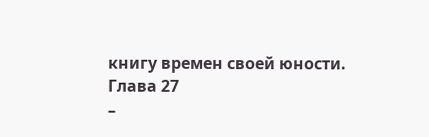книгу времен своей юности.
Глава 27
–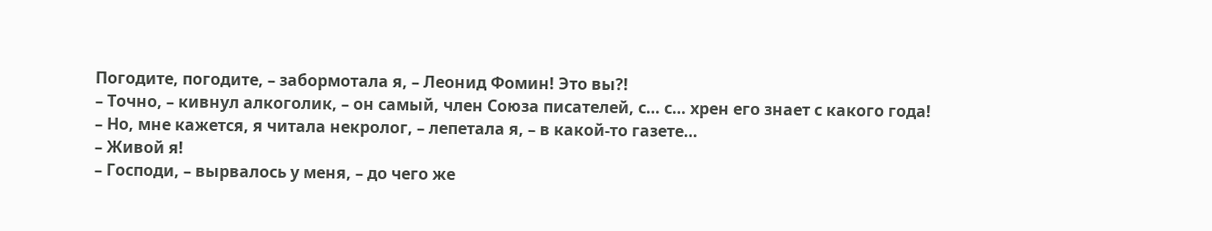Погодите, погодите, – забормотала я, – Леонид Фомин! Это вы?!
– Точно, – кивнул алкоголик, – он самый, член Союза писателей, с… с… хрен его знает с какого года!
– Но, мне кажется, я читала некролог, – лепетала я, – в какой-то газете…
– Живой я!
– Господи, – вырвалось у меня, – до чего же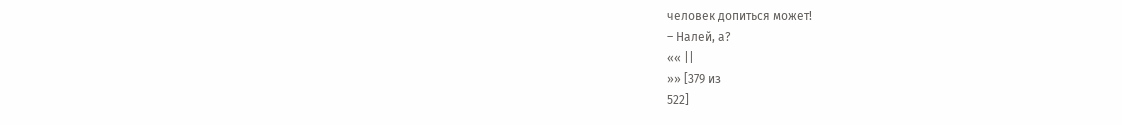человек допиться может!
– Налей, а?
«« ||
»» [379 из
522]